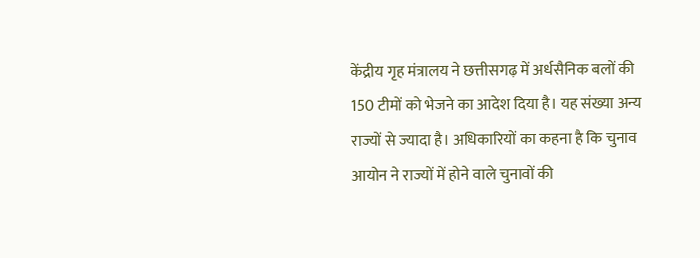केंद्रीय गृह मंत्रालय ने छत्तीसगढ़ में अर्धसैनिक बलों की 150 टीमों को भेजने का आदेश दिया है। यह संख्या अन्य राज्यों से ज्यादा है। अधिकारियों का कहना है कि चुनाव आयोन ने राज्यों में होने वाले चुनावों की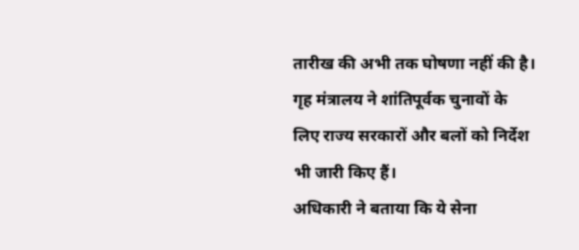तारीख की अभी तक घोषणा नहीं की है। गृह मंत्रालय ने शांतिपूर्वक चुनावों के लिए राज्य सरकारों और बलों को निर्देश भी जारी किए हैं।
अधिकारी ने बताया कि ये सेना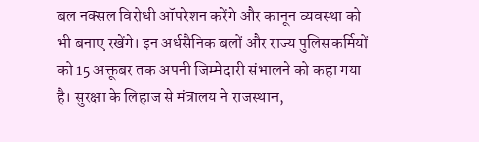बल नक्सल विरोधी ऑपरेशन करेंगे और कानून व्यवस्था को भी बनाए रखेंगे। इन अर्धसैनिक बलों और राज्य पुलिसकर्मियों को 15 अक्तूबर तक अपनी जिम्मेदारी संभालने को कहा गया है। सुरक्षा के लिहाज से मंत्रालय ने राजस्थान,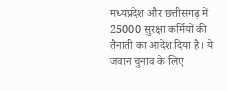मध्यप्रदेश और छत्तीसगढ़ में 25000 सुरक्षा कर्मियों की तैनाती का आदेश दिया है। ये जवान चुनाव के लिए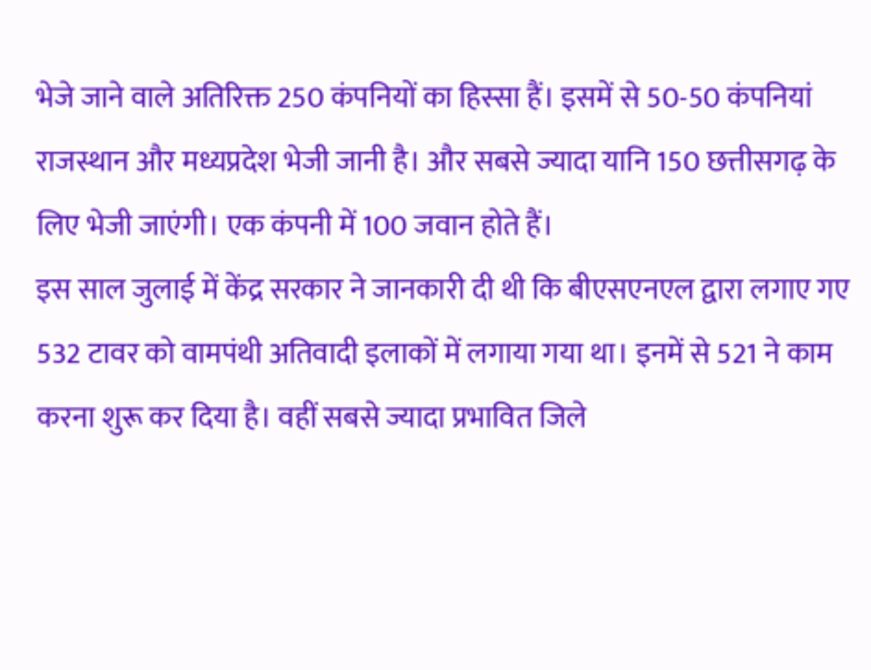भेजे जाने वाले अतिरिक्त 250 कंपनियों का हिस्सा हैं। इसमें से 50-50 कंपनियां राजस्थान और मध्यप्रदेश भेजी जानी है। और सबसे ज्यादा यानि 150 छत्तीसगढ़ के लिए भेजी जाएंगी। एक कंपनी में 100 जवान होते हैं।
इस साल जुलाई में केंद्र सरकार ने जानकारी दी थी कि बीएसएनएल द्वारा लगाए गए 532 टावर को वामपंथी अतिवादी इलाकों में लगाया गया था। इनमें से 521 ने काम करना शुरू कर दिया है। वहीं सबसे ज्यादा प्रभावित जिले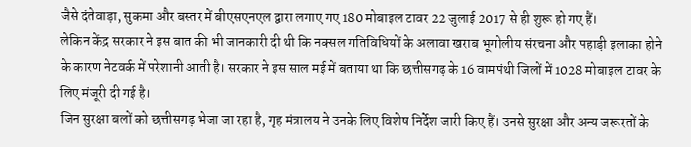जैसे दंतेवाड़ा, सुकमा और बस्तर में बीएसएनएल द्वारा लगाए गए 180 मोबाइल टावर 22 जुलाई 2017 से ही शुरू हो गए हैं।
लेकिन केंद्र सरकार ने इस बात की भी जानकारी दी थी कि नक्सल गतिविधियों के अलावा खराब भूगोलीय संरचना और पहाड़ी इलाका होने के कारण नेटवर्क में परेशानी आती है। सरकार ने इस साल मई में बताया था कि छत्तीसगढ़ के 16 वामपंथी जिलों में 1028 मोबाइल टावर के लिए मंजूरी दी गई है।
जिन सुरक्षा बलों को छत्तीसगढ़ भेजा जा रहा है, गृह मंत्रालय ने उनके लिए विशेष निर्देश जारी किए हैं। उनसे सुरक्षा और अन्य जरूरतों के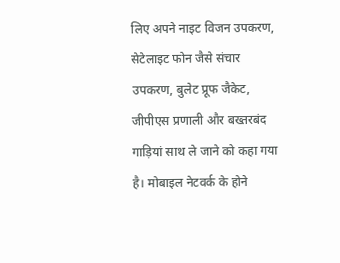लिए अपने नाइट विजन उपकरण, सेटेलाइट फोन जैसे संचार उपकरण, बुलेट प्रूफ जैकेट, जीपीएस प्रणाली और बख्तरबंद गाड़ियां साथ ले जाने को कहा गया है। मोबाइल नेटवर्क के होने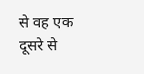से वह एक दूसरे से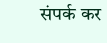संपर्क कर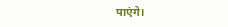पाएंगे।